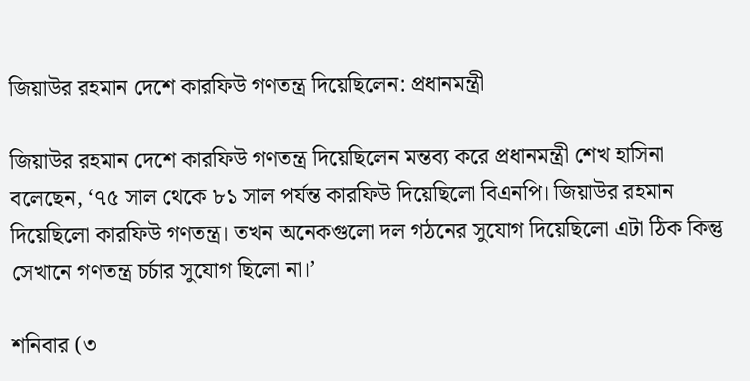জিয়াউর রহমান দেশে কারফিউ গণতন্ত্র দিয়েছিলেন: প্রধানমন্ত্রী

জিয়াউর রহমান দেশে কারফিউ গণতন্ত্র দিয়েছিলেন মন্তব্য করে প্রধানমন্ত্রী শেখ হাসিনা বলেছেন, ‘৭৫ সাল থেকে ৮১ সাল পর্যন্ত কারফিউ দিয়েছিলো বিএনপি। জিয়াউর রহমান দিয়েছিলো কারফিউ গণতন্ত্র। তখন অনেকগুলো দল গঠনের সুযোগ দিয়েছিলো এটা ঠিক কিন্তু সেখানে গণতন্ত্র চর্চার সুযোগ ছিলো না।’

শনিবার (৩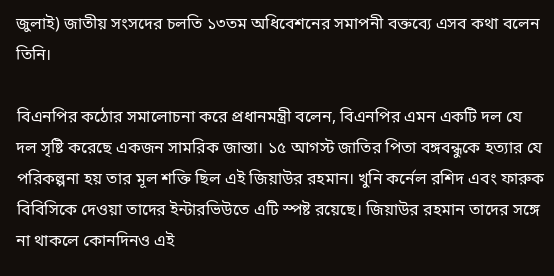জুলাই) জাতীয় সংসদের চলতি ১৩তম অধিবেশনের সমাপনী বক্তব্যে এসব কথা বলেন তিনি।

বিএনপির কঠোর সমালোচনা করে প্রধানমন্ত্রী বলেন, বিএনপির এমন একটি দল যে দল সৃষ্টি করেছে একজন সামরিক জান্তা। ১৫ আগস্ট জাতির পিতা বঙ্গবন্ধুকে হত্যার যে পরিকল্পনা হয় তার মূল শক্তি ছিল এই জিয়াউর রহমান। খুনি কর্নেল রশিদ এবং ফারুক বিবিসিকে দেওয়া তাদের ইন্টারভিউতে এটি স্পষ্ট রয়েছে। জিয়াউর রহমান তাদের সঙ্গে না থাকলে কোনদিনও এই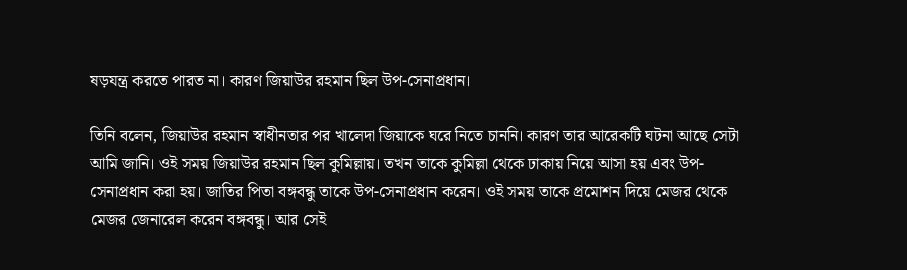ষড়যন্ত্র করতে পারত না। কারণ জিয়াউর রহমান ছিল উপ-সেনাপ্রধান।

তিনি বলেন, জিয়াউর রহমান স্বাধীনতার পর খালেদা জিয়াকে ঘরে নিতে চাননি। কারণ তার আরেকটি ঘটনা আছে সেটা আমি জানি। ওই সময় জিয়াউর রহমান ছিল কুমিল্লায়। তখন তাকে কুমিল্লা থেকে ঢাকায় নিয়ে আসা হয় এবং উপ-সেনাপ্রধান করা হয়। জাতির পিতা বঙ্গবন্ধু তাকে উপ-সেনাপ্রধান করেন। ওই সময় তাকে প্রমোশন দিয়ে মেজর থেকে মেজর জেনারেল করেন বঙ্গবন্ধু। আর সেই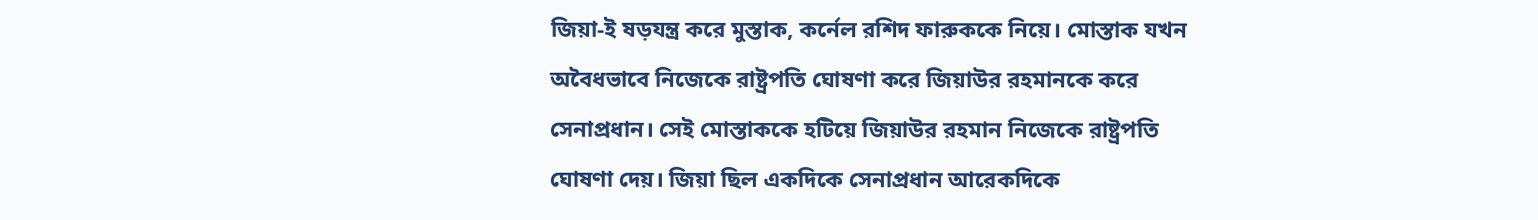জিয়া-ই ষড়যন্ত্র করে মুস্তাক, কর্নেল রশিদ ফারুককে নিয়ে। মোস্তাক যখন অবৈধভাবে নিজেকে রাষ্ট্রপতি ঘোষণা করে জিয়াউর রহমানকে করে সেনাপ্রধান। সেই মোস্তাককে হটিয়ে জিয়াউর রহমান নিজেকে রাষ্ট্রপতি ঘোষণা দেয়। জিয়া ছিল একদিকে সেনাপ্রধান আরেকদিকে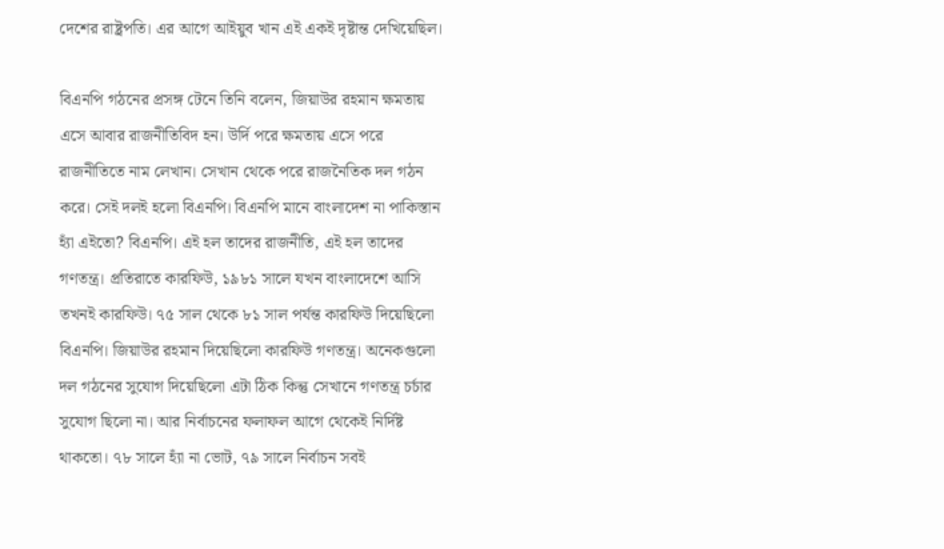দেশের রাষ্ট্রপতি। এর আগে আইয়ুব খান এই একই দৃষ্টান্ত দেখিয়েছিল।

বিএনপি গঠনের প্রসঙ্গ টেনে তিনি বলেন, জিয়াউর রহমান ক্ষমতায় এসে আবার রাজনীতিবিদ হন। উর্দি পরে ক্ষমতায় এসে পরে রাজনীতিতে নাম লেখান। সেখান থেকে পরে রাজনৈতিক দল গঠন করে। সেই দলই হলো বিএনপি। বিএনপি মানে বাংলাদেশ না পাকিস্তান হ্যাঁ এইতো? বিএনপি। এই হল তাদের রাজনীতি, এই হল তাদের গণতন্ত্র। প্রতিরাতে কারফিউ, ১৯৮১ সালে যখন বাংলাদেশে আসি তখনই কারফিউ। ৭৫ সাল থেকে ৮১ সাল পর্যন্ত কারফিউ দিয়েছিলো বিএনপি। জিয়াউর রহমান দিয়েছিলো কারফিউ গণতন্ত্র। অনেকগুলো দল গঠনের সুযোগ দিয়েছিলো এটা ঠিক কিন্তু সেখানে গণতন্ত্র চর্চার সুযোগ ছিলো না। আর নির্বাচনের ফলাফল আগে থেকেই নির্দিষ্ট থাকতো। ৭৮ সালে হ্যাঁ না ভোট, ৭৯ সালে নির্বাচন সবই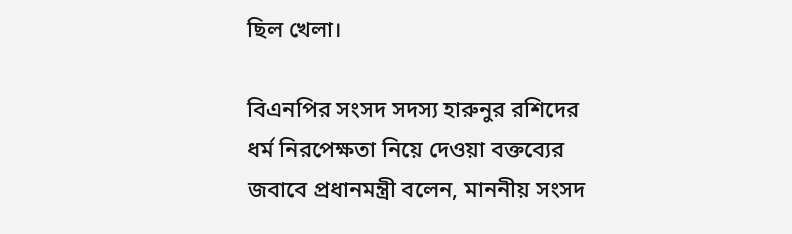ছিল খেলা।

বিএনপির সংসদ সদস্য হারুনুর রশিদের ধর্ম নিরপেক্ষতা নিয়ে দেওয়া বক্তব্যের জবাবে প্রধানমন্ত্রী বলেন, মাননীয় সংসদ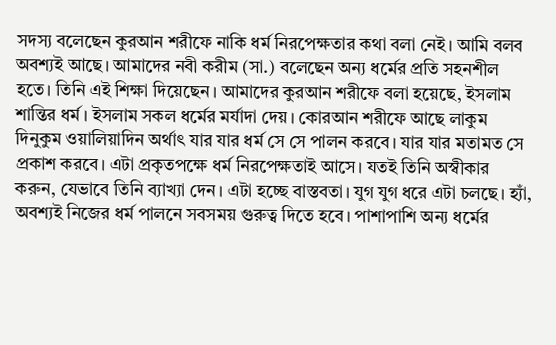সদস্য বলেছেন কুরআন শরীফে নাকি ধর্ম নিরপেক্ষতার কথা বলা নেই। আমি বলব অবশ্যই আছে। আমাদের নবী করীম (সা.) বলেছেন অন্য ধর্মের প্রতি সহনশীল হতে। তিনি এই শিক্ষা দিয়েছেন। আমাদের কুরআন শরীফে বলা হয়েছে, ইসলাম শান্তির ধর্ম। ইসলাম সকল ধর্মের মর্যাদা দেয়। কোরআন শরীফে আছে লাকুম দিনুকুম ওয়ালিয়াদিন অর্থাৎ যার যার ধর্ম সে সে পালন করবে। যার যার মতামত সে প্রকাশ করবে। এটা প্রকৃতপক্ষে ধর্ম নিরপেক্ষতাই আসে। যতই তিনি অস্বীকার করুন, যেভাবে তিনি ব্যাখ্যা দেন। এটা হচ্ছে বাস্তবতা। যুগ যুগ ধরে এটা চলছে। হ্যাঁ, অবশ্যই নিজের ধর্ম পালনে সবসময় গুরুত্ব দিতে হবে। পাশাপাশি অন্য ধর্মের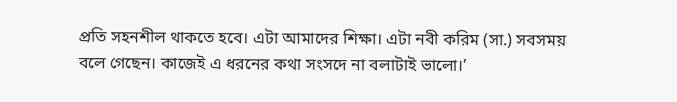প্রতি সহনশীল থাকতে হবে। এটা আমাদের শিক্ষা। এটা নবী করিম (সা.) সবসময় বলে গেছেন। কাজেই এ ধরনের কথা সংসদে না বলাটাই ভালো।’